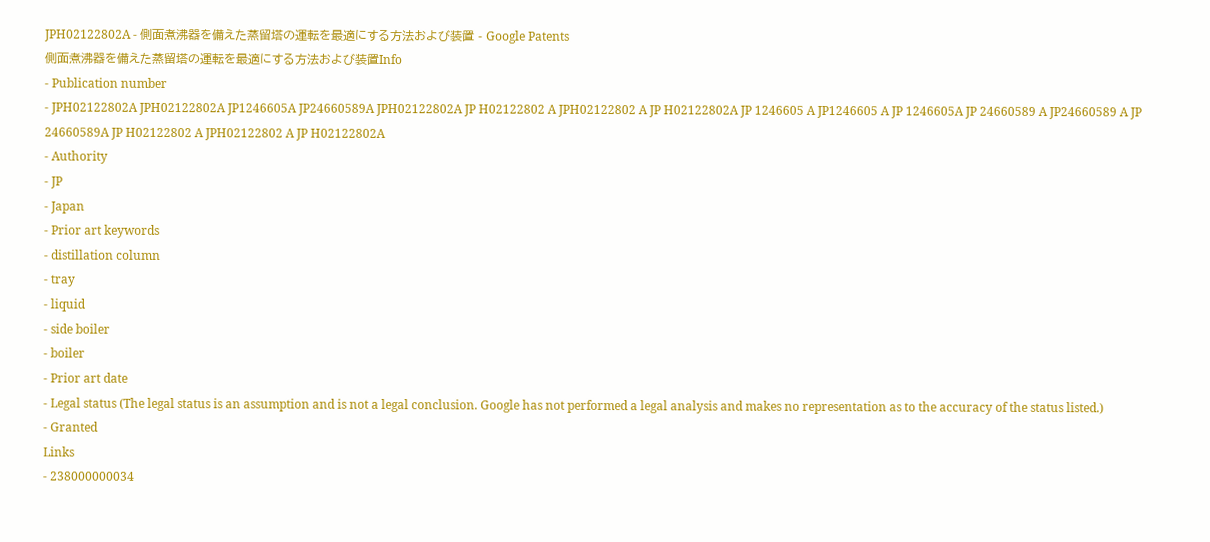JPH02122802A - 側面煮沸器を備えた蒸留塔の運転を最適にする方法および装置 - Google Patents
側面煮沸器を備えた蒸留塔の運転を最適にする方法および装置Info
- Publication number
- JPH02122802A JPH02122802A JP1246605A JP24660589A JPH02122802A JP H02122802 A JPH02122802 A JP H02122802A JP 1246605 A JP1246605 A JP 1246605A JP 24660589 A JP24660589 A JP 24660589A JP H02122802 A JPH02122802 A JP H02122802A
- Authority
- JP
- Japan
- Prior art keywords
- distillation column
- tray
- liquid
- side boiler
- boiler
- Prior art date
- Legal status (The legal status is an assumption and is not a legal conclusion. Google has not performed a legal analysis and makes no representation as to the accuracy of the status listed.)
- Granted
Links
- 238000000034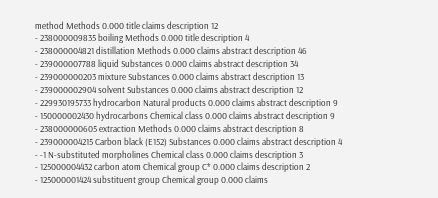method Methods 0.000 title claims description 12
- 238000009835 boiling Methods 0.000 title description 4
- 238000004821 distillation Methods 0.000 claims abstract description 46
- 239000007788 liquid Substances 0.000 claims abstract description 34
- 239000000203 mixture Substances 0.000 claims abstract description 13
- 239000002904 solvent Substances 0.000 claims abstract description 12
- 229930195733 hydrocarbon Natural products 0.000 claims abstract description 9
- 150000002430 hydrocarbons Chemical class 0.000 claims abstract description 9
- 238000000605 extraction Methods 0.000 claims abstract description 8
- 239000004215 Carbon black (E152) Substances 0.000 claims abstract description 4
- -1 N-substituted morpholines Chemical class 0.000 claims description 3
- 125000004432 carbon atom Chemical group C* 0.000 claims description 2
- 125000001424 substituent group Chemical group 0.000 claims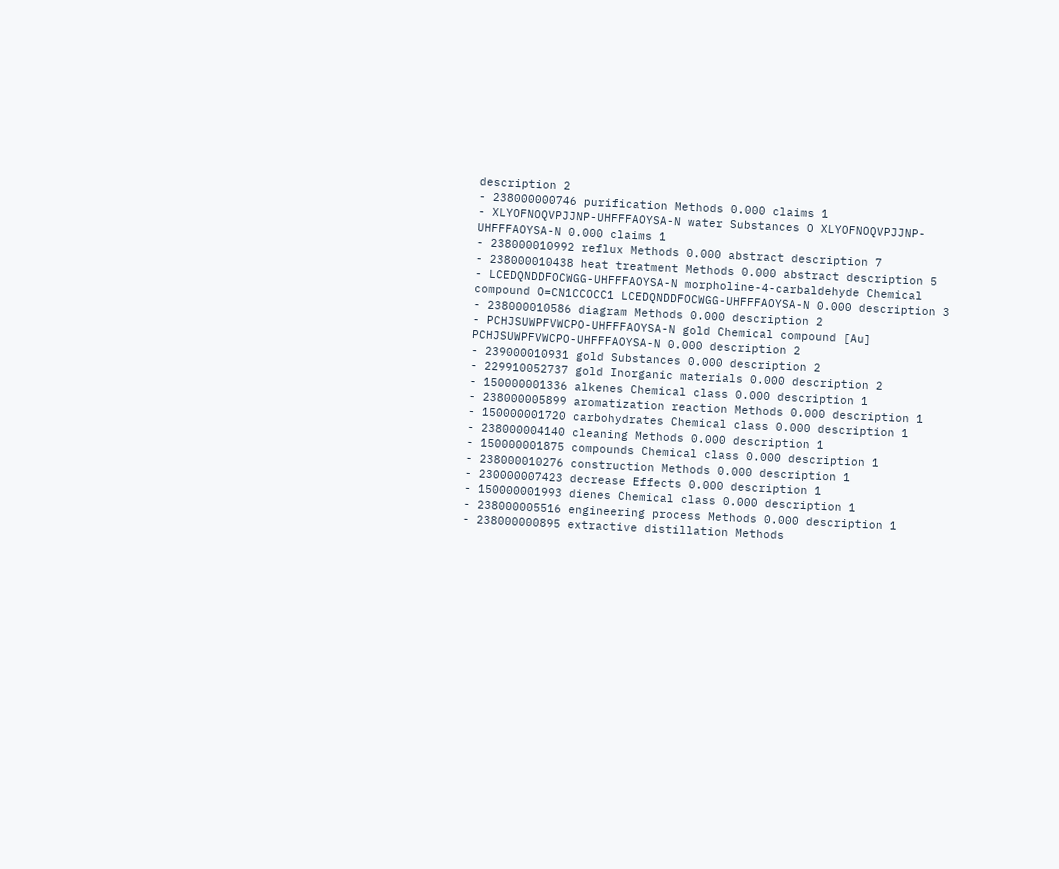description 2
- 238000000746 purification Methods 0.000 claims 1
- XLYOFNOQVPJJNP-UHFFFAOYSA-N water Substances O XLYOFNOQVPJJNP-UHFFFAOYSA-N 0.000 claims 1
- 238000010992 reflux Methods 0.000 abstract description 7
- 238000010438 heat treatment Methods 0.000 abstract description 5
- LCEDQNDDFOCWGG-UHFFFAOYSA-N morpholine-4-carbaldehyde Chemical compound O=CN1CCOCC1 LCEDQNDDFOCWGG-UHFFFAOYSA-N 0.000 description 3
- 238000010586 diagram Methods 0.000 description 2
- PCHJSUWPFVWCPO-UHFFFAOYSA-N gold Chemical compound [Au] PCHJSUWPFVWCPO-UHFFFAOYSA-N 0.000 description 2
- 239000010931 gold Substances 0.000 description 2
- 229910052737 gold Inorganic materials 0.000 description 2
- 150000001336 alkenes Chemical class 0.000 description 1
- 238000005899 aromatization reaction Methods 0.000 description 1
- 150000001720 carbohydrates Chemical class 0.000 description 1
- 238000004140 cleaning Methods 0.000 description 1
- 150000001875 compounds Chemical class 0.000 description 1
- 238000010276 construction Methods 0.000 description 1
- 230000007423 decrease Effects 0.000 description 1
- 150000001993 dienes Chemical class 0.000 description 1
- 238000005516 engineering process Methods 0.000 description 1
- 238000000895 extractive distillation Methods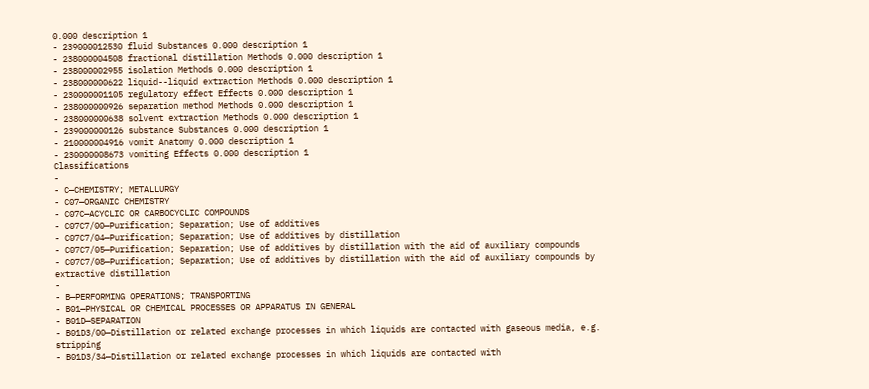0.000 description 1
- 239000012530 fluid Substances 0.000 description 1
- 238000004508 fractional distillation Methods 0.000 description 1
- 238000002955 isolation Methods 0.000 description 1
- 238000000622 liquid--liquid extraction Methods 0.000 description 1
- 230000001105 regulatory effect Effects 0.000 description 1
- 238000000926 separation method Methods 0.000 description 1
- 238000000638 solvent extraction Methods 0.000 description 1
- 239000000126 substance Substances 0.000 description 1
- 210000004916 vomit Anatomy 0.000 description 1
- 230000008673 vomiting Effects 0.000 description 1
Classifications
-
- C—CHEMISTRY; METALLURGY
- C07—ORGANIC CHEMISTRY
- C07C—ACYCLIC OR CARBOCYCLIC COMPOUNDS
- C07C7/00—Purification; Separation; Use of additives
- C07C7/04—Purification; Separation; Use of additives by distillation
- C07C7/05—Purification; Separation; Use of additives by distillation with the aid of auxiliary compounds
- C07C7/08—Purification; Separation; Use of additives by distillation with the aid of auxiliary compounds by extractive distillation
-
- B—PERFORMING OPERATIONS; TRANSPORTING
- B01—PHYSICAL OR CHEMICAL PROCESSES OR APPARATUS IN GENERAL
- B01D—SEPARATION
- B01D3/00—Distillation or related exchange processes in which liquids are contacted with gaseous media, e.g. stripping
- B01D3/34—Distillation or related exchange processes in which liquids are contacted with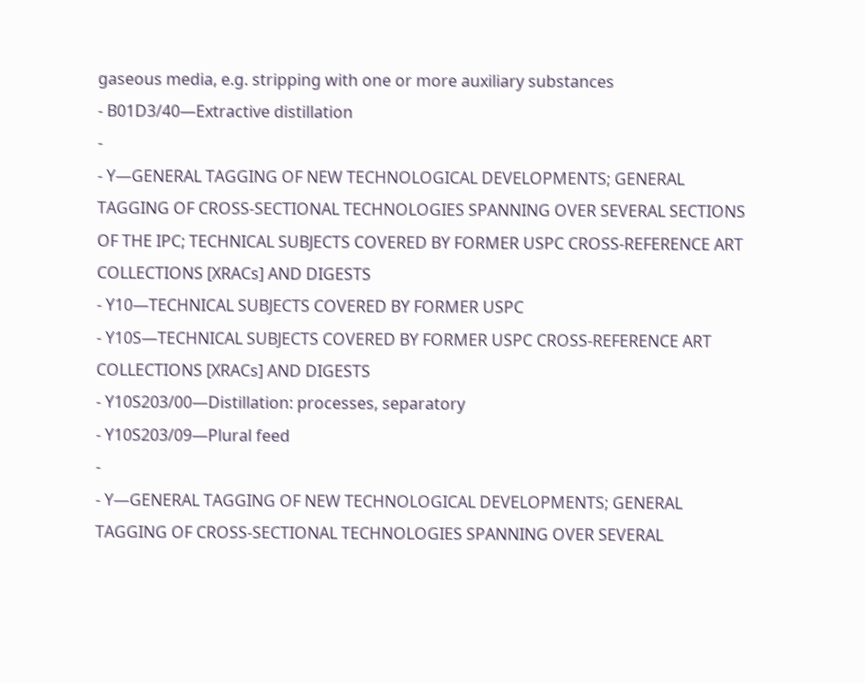gaseous media, e.g. stripping with one or more auxiliary substances
- B01D3/40—Extractive distillation
-
- Y—GENERAL TAGGING OF NEW TECHNOLOGICAL DEVELOPMENTS; GENERAL TAGGING OF CROSS-SECTIONAL TECHNOLOGIES SPANNING OVER SEVERAL SECTIONS OF THE IPC; TECHNICAL SUBJECTS COVERED BY FORMER USPC CROSS-REFERENCE ART COLLECTIONS [XRACs] AND DIGESTS
- Y10—TECHNICAL SUBJECTS COVERED BY FORMER USPC
- Y10S—TECHNICAL SUBJECTS COVERED BY FORMER USPC CROSS-REFERENCE ART COLLECTIONS [XRACs] AND DIGESTS
- Y10S203/00—Distillation: processes, separatory
- Y10S203/09—Plural feed
-
- Y—GENERAL TAGGING OF NEW TECHNOLOGICAL DEVELOPMENTS; GENERAL TAGGING OF CROSS-SECTIONAL TECHNOLOGIES SPANNING OVER SEVERAL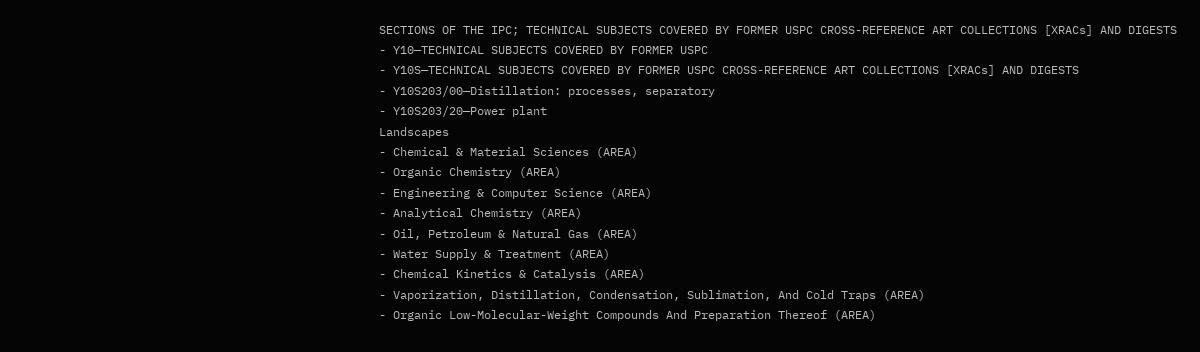SECTIONS OF THE IPC; TECHNICAL SUBJECTS COVERED BY FORMER USPC CROSS-REFERENCE ART COLLECTIONS [XRACs] AND DIGESTS
- Y10—TECHNICAL SUBJECTS COVERED BY FORMER USPC
- Y10S—TECHNICAL SUBJECTS COVERED BY FORMER USPC CROSS-REFERENCE ART COLLECTIONS [XRACs] AND DIGESTS
- Y10S203/00—Distillation: processes, separatory
- Y10S203/20—Power plant
Landscapes
- Chemical & Material Sciences (AREA)
- Organic Chemistry (AREA)
- Engineering & Computer Science (AREA)
- Analytical Chemistry (AREA)
- Oil, Petroleum & Natural Gas (AREA)
- Water Supply & Treatment (AREA)
- Chemical Kinetics & Catalysis (AREA)
- Vaporization, Distillation, Condensation, Sublimation, And Cold Traps (AREA)
- Organic Low-Molecular-Weight Compounds And Preparation Thereof (AREA)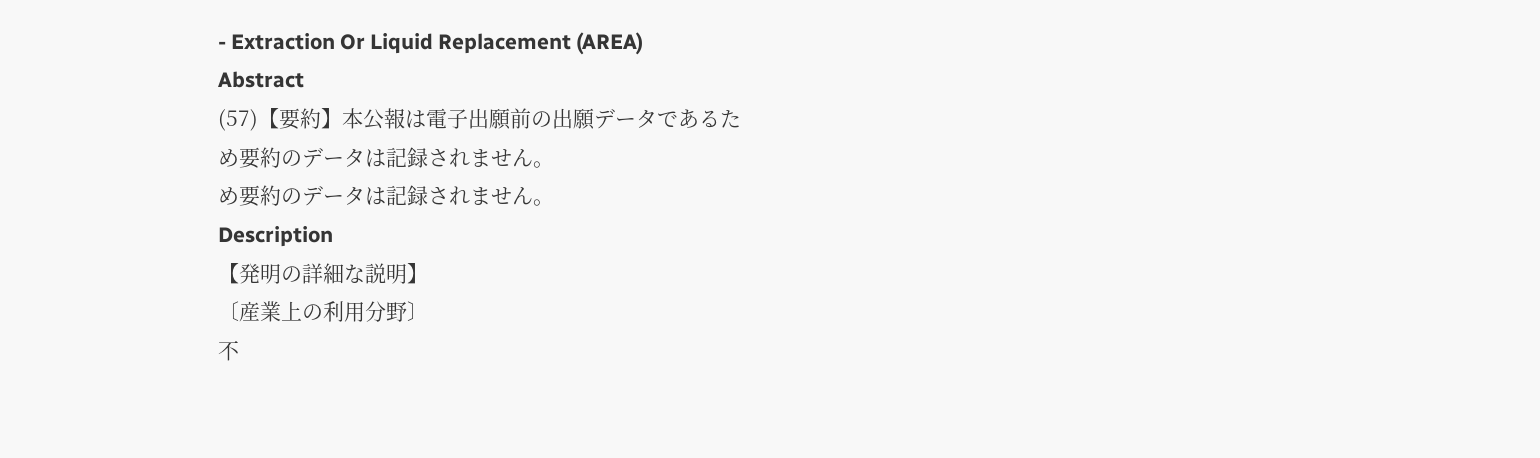- Extraction Or Liquid Replacement (AREA)
Abstract
(57)【要約】本公報は電子出願前の出願データであるた
め要約のデータは記録されません。
め要約のデータは記録されません。
Description
【発明の詳細な説明】
〔産業上の利用分野〕
不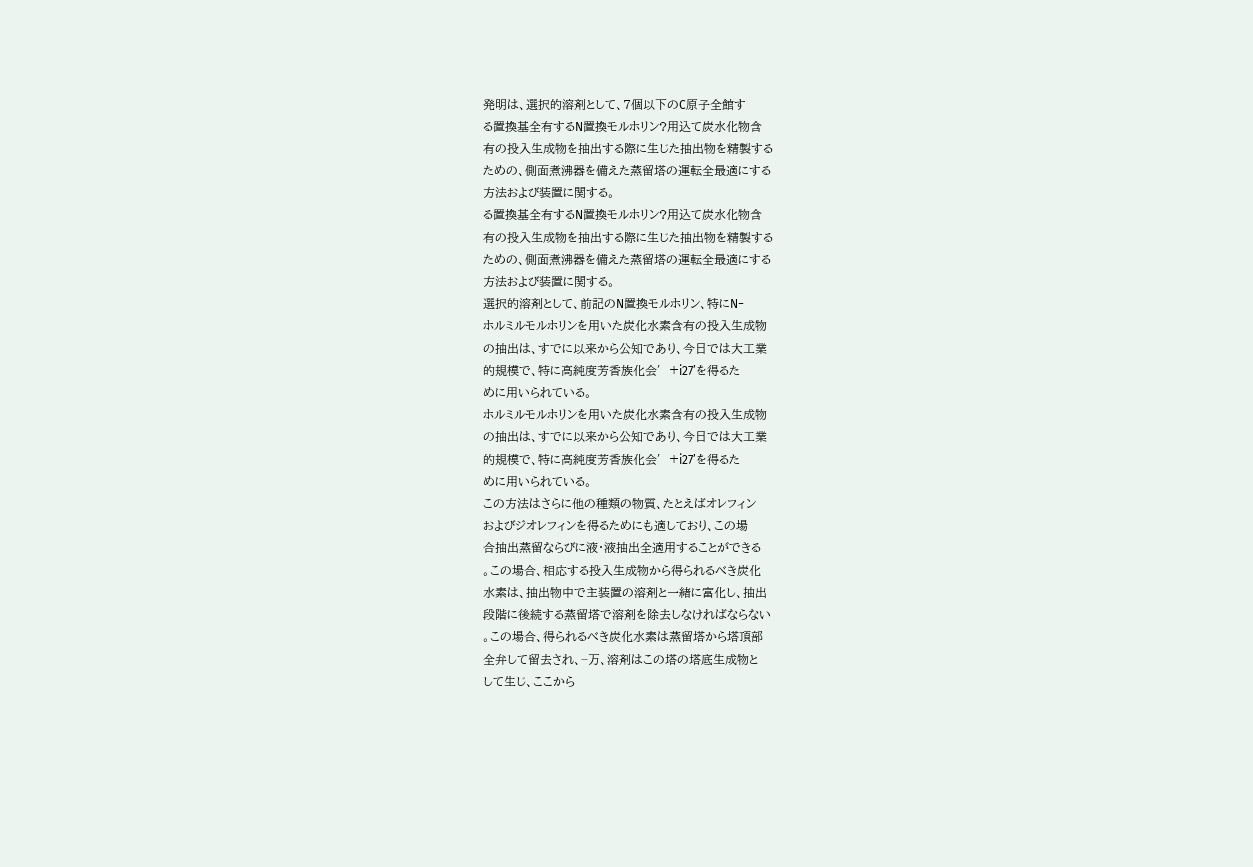発明は、選択的溶剤として、7個以下のC原子全館す
る置換基全有するN置換モルホリン?用込て炭水化物含
有の投入生成物を抽出する際に生じた抽出物を精製する
ための、側面煮沸器を備えた蒸留塔の運転全最適にする
方法および装置に関する。
る置換基全有するN置換モルホリン?用込て炭水化物含
有の投入生成物を抽出する際に生じた抽出物を精製する
ための、側面煮沸器を備えた蒸留塔の運転全最適にする
方法および装置に関する。
選択的溶剤として、前記のN置換モルホリン、特にN−
ホルミルモルホリンを用いた炭化水素含有の投入生成物
の抽出は、すでに以来から公知であり、今日では大工業
的規模で、特に高純度芳香族化会′+i27’を得るた
めに用いられている。
ホルミルモルホリンを用いた炭化水素含有の投入生成物
の抽出は、すでに以来から公知であり、今日では大工業
的規模で、特に高純度芳香族化会′+i27’を得るた
めに用いられている。
この方法はさらに他の種類の物質、たとえばオレフィン
およびジオレフィンを得るためにも適しており、この場
合抽出蒸留ならびに液・液抽出全適用することができる
。この場合、相応する投入生成物から得られるべき炭化
水素は、抽出物中で主装置の溶剤と一緒に富化し、抽出
段階に後続する蒸留塔で溶剤を除去しなければならない
。この場合、得られるべき炭化水素は蒸留塔から塔頂部
全弁して留去され、−万、溶剤はこの塔の塔底生成物と
して生じ、ここから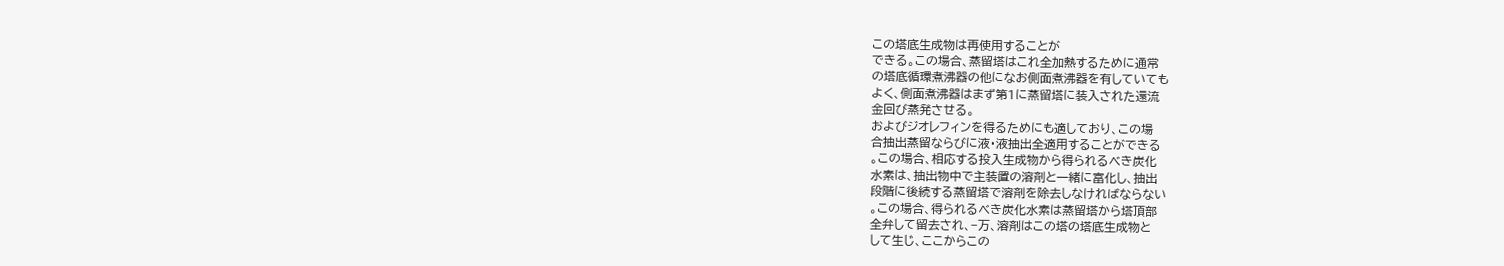この塔底生成物は再使用することが
できる。この場合、蒸留塔はこれ全加熱するために通常
の塔底循環煮沸器の他になお側面煮沸器を有していても
よく、側面煮沸器はまず第1に蒸留塔に装入された還流
金回び蒸発させる。
およびジオレフィンを得るためにも適しており、この場
合抽出蒸留ならびに液・液抽出全適用することができる
。この場合、相応する投入生成物から得られるべき炭化
水素は、抽出物中で主装置の溶剤と一緒に富化し、抽出
段階に後続する蒸留塔で溶剤を除去しなければならない
。この場合、得られるべき炭化水素は蒸留塔から塔頂部
全弁して留去され、−万、溶剤はこの塔の塔底生成物と
して生じ、ここからこの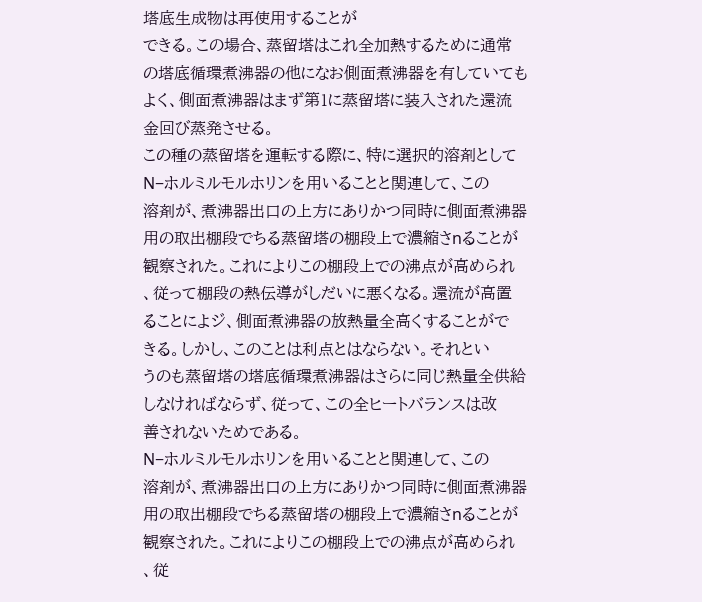塔底生成物は再使用することが
できる。この場合、蒸留塔はこれ全加熱するために通常
の塔底循環煮沸器の他になお側面煮沸器を有していても
よく、側面煮沸器はまず第1に蒸留塔に装入された還流
金回び蒸発させる。
この種の蒸留塔を運転する際に、特に選択的溶剤として
N−ホルミルモルホリンを用いることと関連して、この
溶剤が、煮沸器出口の上方にありかつ同時に側面煮沸器
用の取出棚段でちる蒸留塔の棚段上で濃縮さnることが
観察された。これによりこの棚段上での沸点が高められ
、従って棚段の熱伝導がしだいに悪くなる。還流が高置
ることによジ、側面煮沸器の放熱量全高くすることがで
きる。しかし、このことは利点とはならない。それとい
うのも蒸留塔の塔底循環煮沸器はさらに同じ熱量全供給
しなければならず、従って、この全ヒートバランスは改
善されないためである。
N−ホルミルモルホリンを用いることと関連して、この
溶剤が、煮沸器出口の上方にありかつ同時に側面煮沸器
用の取出棚段でちる蒸留塔の棚段上で濃縮さnることが
観察された。これによりこの棚段上での沸点が高められ
、従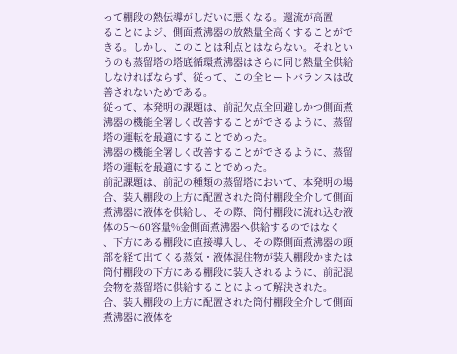って棚段の熱伝導がしだいに悪くなる。還流が高置
ることによジ、側面煮沸器の放熱量全高くすることがで
きる。しかし、このことは利点とはならない。それとい
うのも蒸留塔の塔底循環煮沸器はさらに同じ熱量全供給
しなければならず、従って、この全ヒートバランスは改
善されないためである。
従って、本発明の課題は、前記欠点全回避しかつ側面煮
沸器の機能全署しく改善することがでさるように、蒸留
塔の運転を最適にすることでめった。
沸器の機能全署しく改善することがでさるように、蒸留
塔の運転を最適にすることでめった。
前記課題は、前記の種類の蒸留塔において、本発明の場
合、装入棚段の上方に配置された筒付棚段全介して側面
煮沸器に液体を供給し、その際、筒付棚段に流れ込む液
体の5〜60容量%金側面煮沸器へ供給するのではなく
、下方にある棚段に直接導入し、その際側面煮沸器の頭
部を経て出てくる蒸気・液体混住物が装入棚段かまたは
筒付棚段の下方にある棚段に装入されるように、前記混
会物を蒸留塔に供給することによって解決された。
合、装入棚段の上方に配置された筒付棚段全介して側面
煮沸器に液体を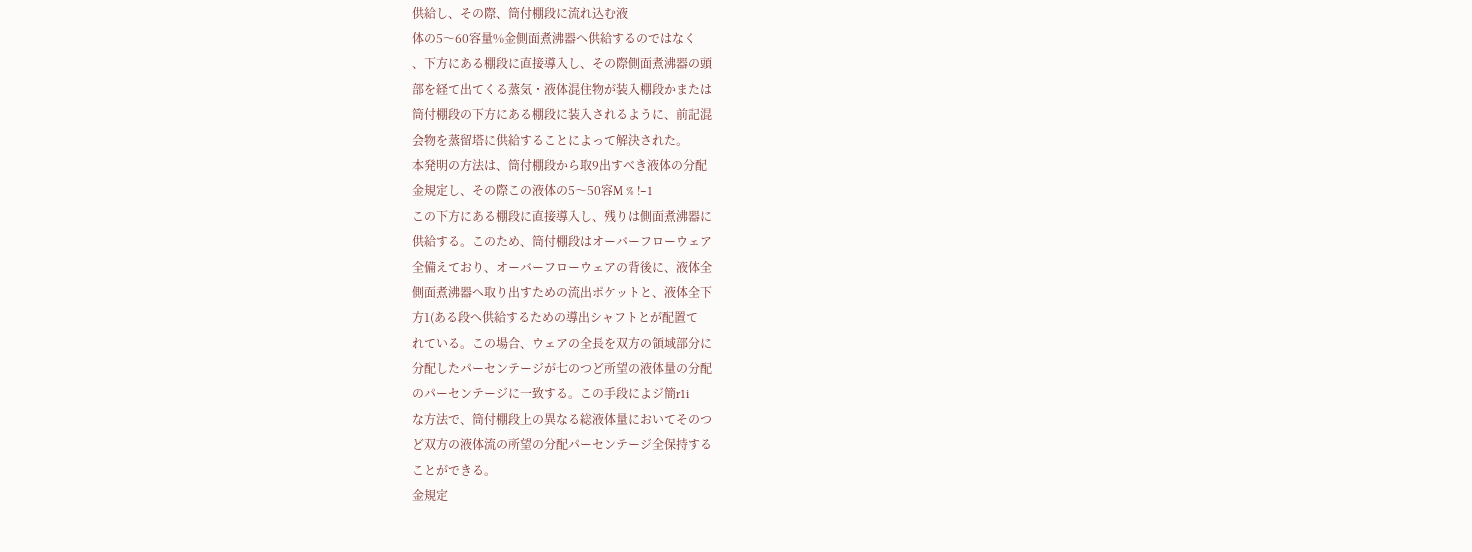供給し、その際、筒付棚段に流れ込む液
体の5〜60容量%金側面煮沸器へ供給するのではなく
、下方にある棚段に直接導入し、その際側面煮沸器の頭
部を経て出てくる蒸気・液体混住物が装入棚段かまたは
筒付棚段の下方にある棚段に装入されるように、前記混
会物を蒸留塔に供給することによって解決された。
本発明の方法は、筒付棚段から取9出すべき液体の分配
金規定し、その際この液体の5〜50容M % !−1
この下方にある棚段に直接導入し、残りは側面煮沸器に
供給する。このため、筒付棚段はオーバーフローウェア
全備えており、オーバーフローウェアの背後に、液体全
側面煮沸器へ取り出すための流出ポケットと、液体全下
方1(ある段へ供給するための導出シャフトとが配置て
れている。この場合、ウェアの全長を双方の領域部分に
分配したパーセンテージが七のつど所望の液体量の分配
のパーセンテージに一致する。この手段によジ簡r1i
な方法で、筒付棚段上の異なる総液体量においてそのつ
ど双方の液体流の所望の分配パーセンテージ全保持する
ことができる。
金規定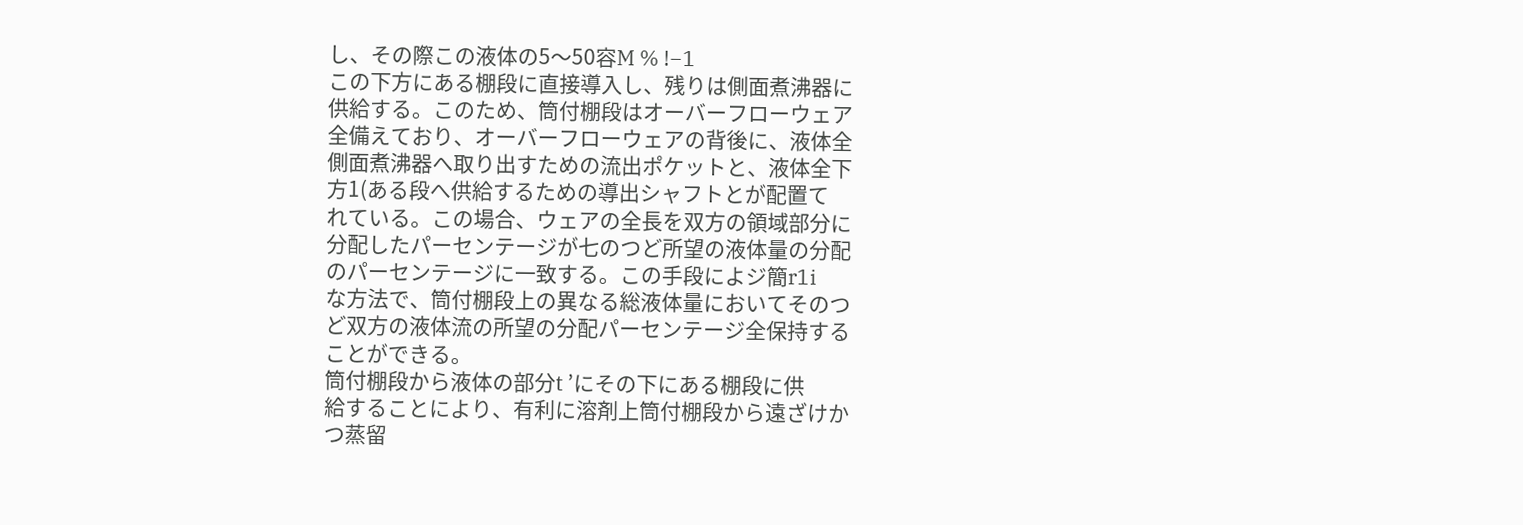し、その際この液体の5〜50容M % !−1
この下方にある棚段に直接導入し、残りは側面煮沸器に
供給する。このため、筒付棚段はオーバーフローウェア
全備えており、オーバーフローウェアの背後に、液体全
側面煮沸器へ取り出すための流出ポケットと、液体全下
方1(ある段へ供給するための導出シャフトとが配置て
れている。この場合、ウェアの全長を双方の領域部分に
分配したパーセンテージが七のつど所望の液体量の分配
のパーセンテージに一致する。この手段によジ簡r1i
な方法で、筒付棚段上の異なる総液体量においてそのつ
ど双方の液体流の所望の分配パーセンテージ全保持する
ことができる。
筒付棚段から液体の部分t ’にその下にある棚段に供
給することにより、有利に溶剤上筒付棚段から遠ざけか
つ蒸留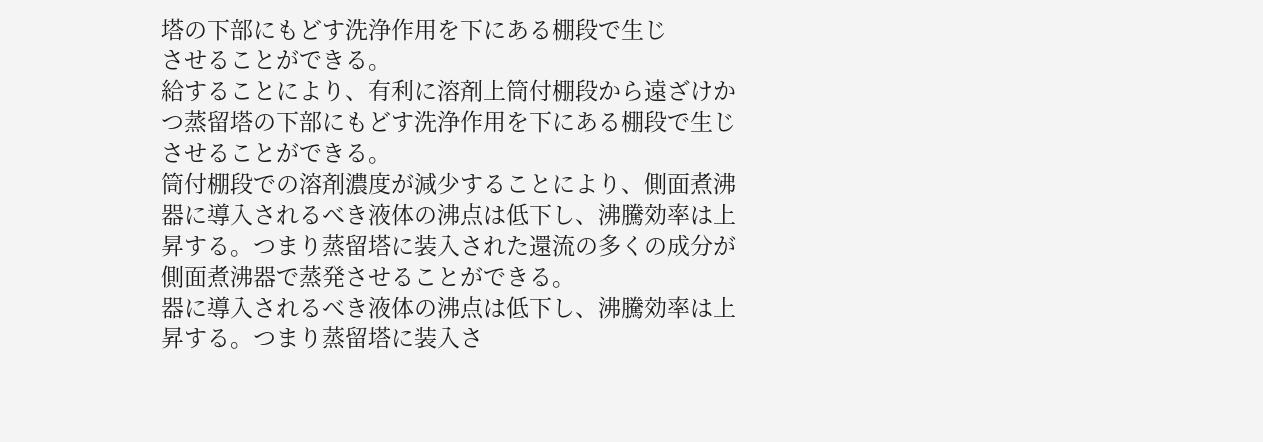塔の下部にもどす洗浄作用を下にある棚段で生じ
させることができる。
給することにより、有利に溶剤上筒付棚段から遠ざけか
つ蒸留塔の下部にもどす洗浄作用を下にある棚段で生じ
させることができる。
筒付棚段での溶剤濃度が減少することにより、側面煮沸
器に導入されるべき液体の沸点は低下し、沸騰効率は上
昇する。つまり蒸留塔に装入された還流の多くの成分が
側面煮沸器で蒸発させることができる。
器に導入されるべき液体の沸点は低下し、沸騰効率は上
昇する。つまり蒸留塔に装入さ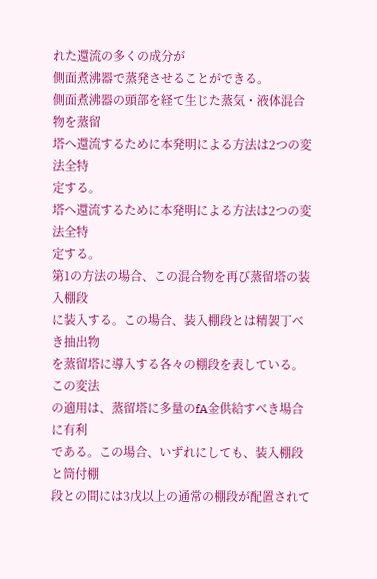れた還流の多くの成分が
側面煮沸器で蒸発させることができる。
側面煮沸器の頭部を経て生じた蒸気・液体混合物を蒸留
塔へ還流するために本発明による方法は2つの変法全特
定する。
塔へ還流するために本発明による方法は2つの変法全特
定する。
第1の方法の場合、この混合物を再び蒸留塔の装入棚段
に装入する。この場合、装入棚段とは精袈丁べき抽出物
を蒸留塔に導入する各々の棚段を表している。この変法
の適用は、蒸留塔に多量のfA金供給すべき場合に有利
である。この場合、いずれにしても、装入棚段と筒付棚
段との間には3戊以上の通常の棚段が配置されて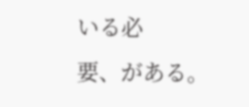いる必
要、がある。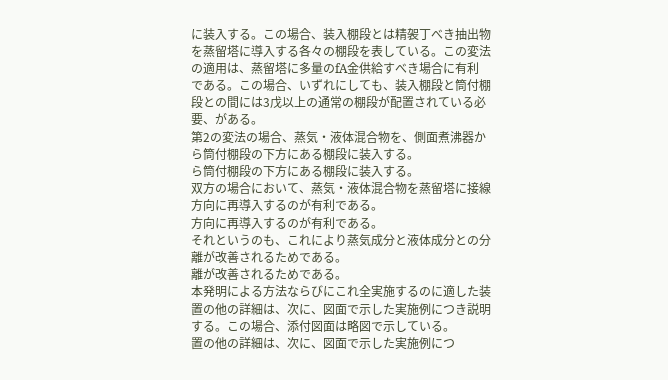に装入する。この場合、装入棚段とは精袈丁べき抽出物
を蒸留塔に導入する各々の棚段を表している。この変法
の適用は、蒸留塔に多量のfA金供給すべき場合に有利
である。この場合、いずれにしても、装入棚段と筒付棚
段との間には3戊以上の通常の棚段が配置されている必
要、がある。
第2の変法の場合、蒸気・液体混合物を、側面煮沸器か
ら筒付棚段の下方にある棚段に装入する。
ら筒付棚段の下方にある棚段に装入する。
双方の場合において、蒸気・液体混合物を蒸留塔に接線
方向に再導入するのが有利である。
方向に再導入するのが有利である。
それというのも、これにより蒸気成分と液体成分との分
離が改善されるためである。
離が改善されるためである。
本発明による方法ならびにこれ全実施するのに適した装
置の他の詳細は、次に、図面で示した実施例につき説明
する。この場合、添付図面は略図で示している。
置の他の詳細は、次に、図面で示した実施例につ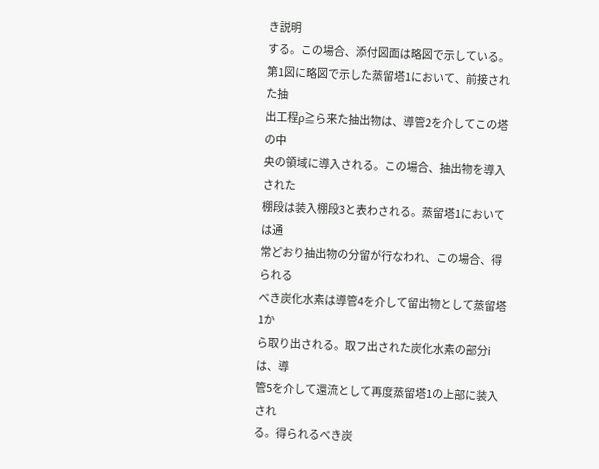き説明
する。この場合、添付図面は略図で示している。
第1図に略図で示した蒸留塔1において、前接された抽
出工程ρ≧ら来た抽出物は、導管2を介してこの塔の中
央の領域に導入される。この場合、抽出物を導入された
棚段は装入棚段3と表わされる。蒸留塔1においては通
常どおり抽出物の分留が行なわれ、この場合、得られる
べき炭化水素は導管4を介して留出物として蒸留塔1か
ら取り出される。取フ出された炭化水素の部分iは、導
管5を介して還流として再度蒸留塔1の上部に装入され
る。得られるべき炭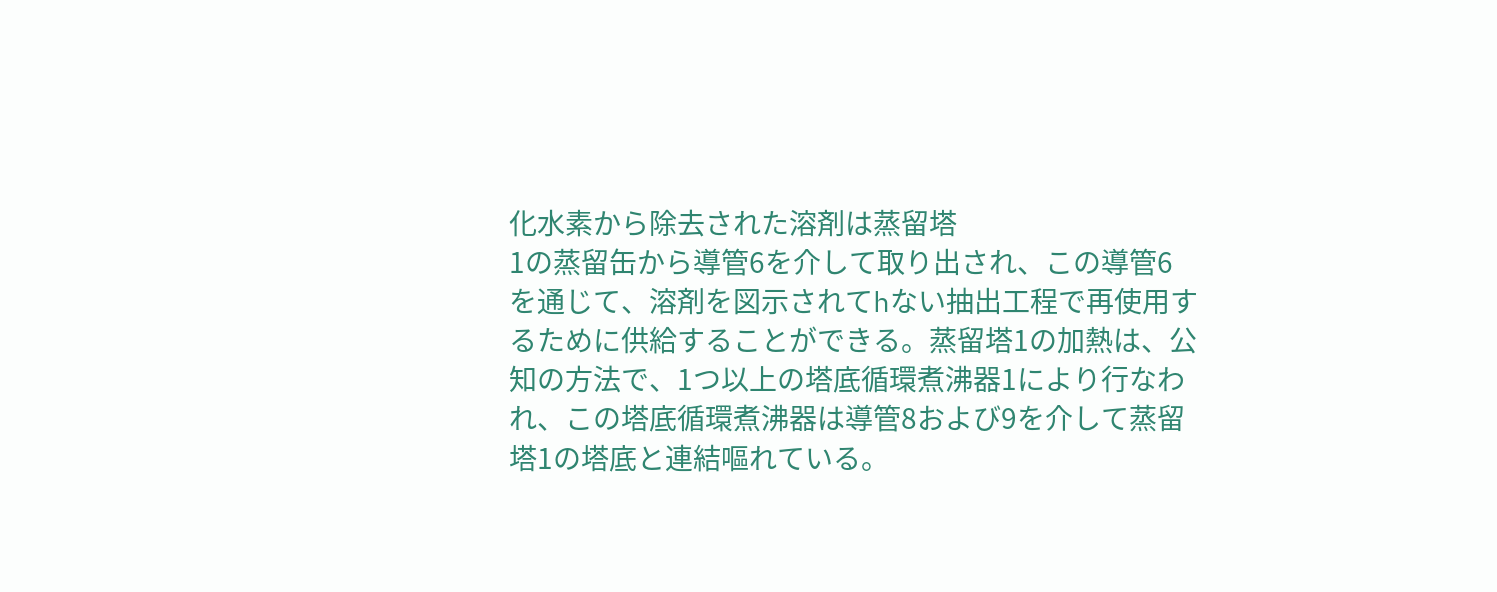化水素から除去された溶剤は蒸留塔
1の蒸留缶から導管6を介して取り出され、この導管6
を通じて、溶剤を図示されてhない抽出工程で再使用す
るために供給することができる。蒸留塔1の加熱は、公
知の方法で、1つ以上の塔底循環煮沸器1により行なわ
れ、この塔底循環煮沸器は導管8および9を介して蒸留
塔1の塔底と連結嘔れている。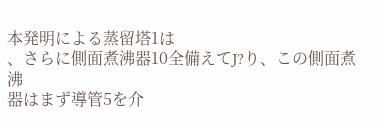本発明による蒸留塔1は
、さらに側面煮沸器10全備えてJ?り、この側面煮沸
器はまず導管5を介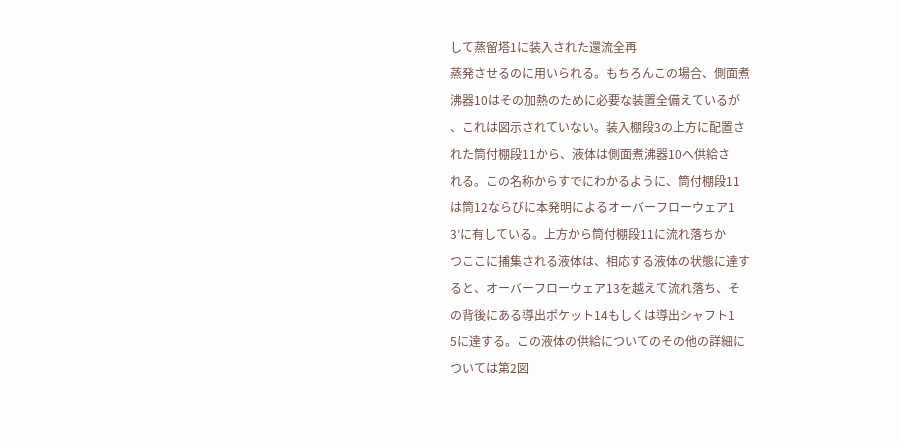して蒸留塔1に装入された還流全再
蒸発させるのに用いられる。もちろんこの場合、側面煮
沸器10はその加熱のために必要な装置全備えているが
、これは図示されていない。装入棚段3の上方に配置さ
れた筒付棚段11から、液体は側面煮沸器10へ供給さ
れる。この名称からすでにわかるように、筒付棚段11
は筒12ならびに本発明によるオーバーフローウェア1
3’に有している。上方から筒付棚段11に流れ落ちか
つここに捕集される液体は、相応する液体の状態に達す
ると、オーバーフローウェア13を越えて流れ落ち、そ
の背後にある導出ポケット14もしくは導出シャフト1
5に達する。この液体の供給についてのその他の詳細に
ついては第2図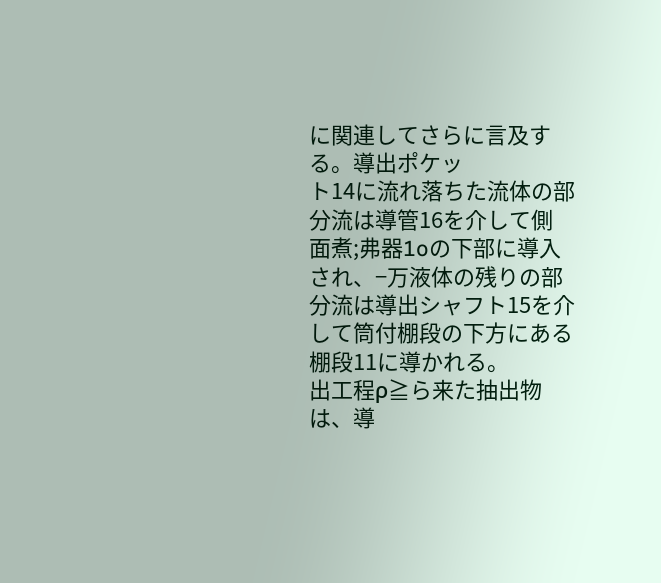に関連してさらに言及する。導出ポケッ
ト14に流れ落ちた流体の部分流は導管16を介して側
面煮;弗器1oの下部に導入され、−万液体の残りの部
分流は導出シャフト15を介して筒付棚段の下方にある
棚段11に導かれる。
出工程ρ≧ら来た抽出物は、導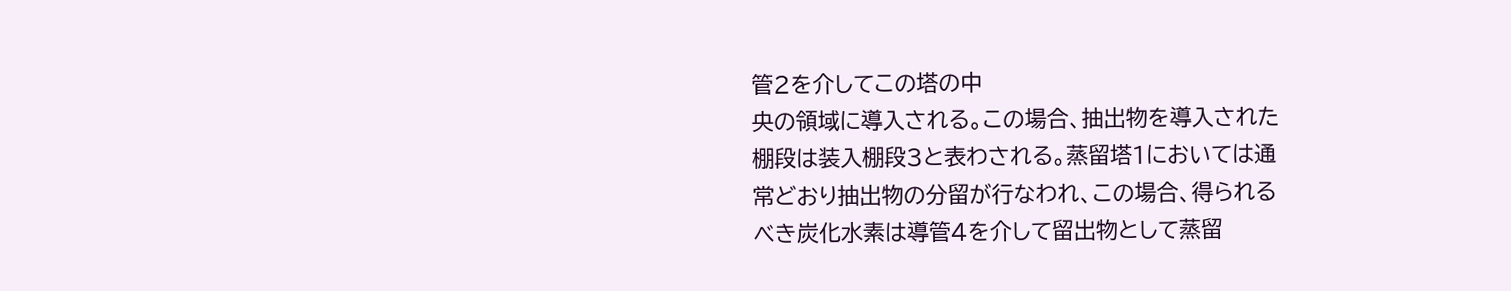管2を介してこの塔の中
央の領域に導入される。この場合、抽出物を導入された
棚段は装入棚段3と表わされる。蒸留塔1においては通
常どおり抽出物の分留が行なわれ、この場合、得られる
べき炭化水素は導管4を介して留出物として蒸留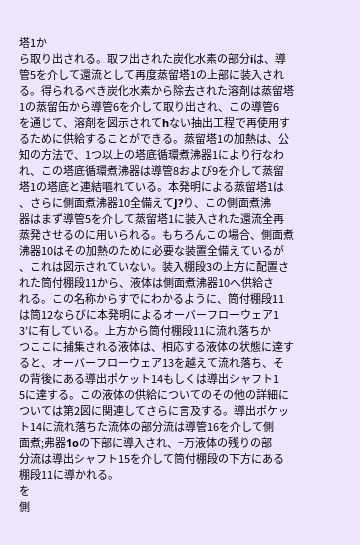塔1か
ら取り出される。取フ出された炭化水素の部分iは、導
管5を介して還流として再度蒸留塔1の上部に装入され
る。得られるべき炭化水素から除去された溶剤は蒸留塔
1の蒸留缶から導管6を介して取り出され、この導管6
を通じて、溶剤を図示されてhない抽出工程で再使用す
るために供給することができる。蒸留塔1の加熱は、公
知の方法で、1つ以上の塔底循環煮沸器1により行なわ
れ、この塔底循環煮沸器は導管8および9を介して蒸留
塔1の塔底と連結嘔れている。本発明による蒸留塔1は
、さらに側面煮沸器10全備えてJ?り、この側面煮沸
器はまず導管5を介して蒸留塔1に装入された還流全再
蒸発させるのに用いられる。もちろんこの場合、側面煮
沸器10はその加熱のために必要な装置全備えているが
、これは図示されていない。装入棚段3の上方に配置さ
れた筒付棚段11から、液体は側面煮沸器10へ供給さ
れる。この名称からすでにわかるように、筒付棚段11
は筒12ならびに本発明によるオーバーフローウェア1
3’に有している。上方から筒付棚段11に流れ落ちか
つここに捕集される液体は、相応する液体の状態に達す
ると、オーバーフローウェア13を越えて流れ落ち、そ
の背後にある導出ポケット14もしくは導出シャフト1
5に達する。この液体の供給についてのその他の詳細に
ついては第2図に関連してさらに言及する。導出ポケッ
ト14に流れ落ちた流体の部分流は導管16を介して側
面煮;弗器1oの下部に導入され、−万液体の残りの部
分流は導出シャフト15を介して筒付棚段の下方にある
棚段11に導かれる。
を
側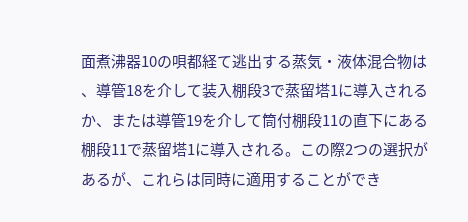面煮沸器10の唄都経て逃出する蒸気・液体混合物は
、導管18を介して装入棚段3で蒸留塔1に導入される
か、または導管19を介して筒付棚段11の直下にある
棚段11で蒸留塔1に導入される。この際2つの選択が
あるが、これらは同時に適用することができ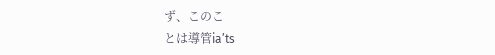ず、このこ
とは導管ia’ts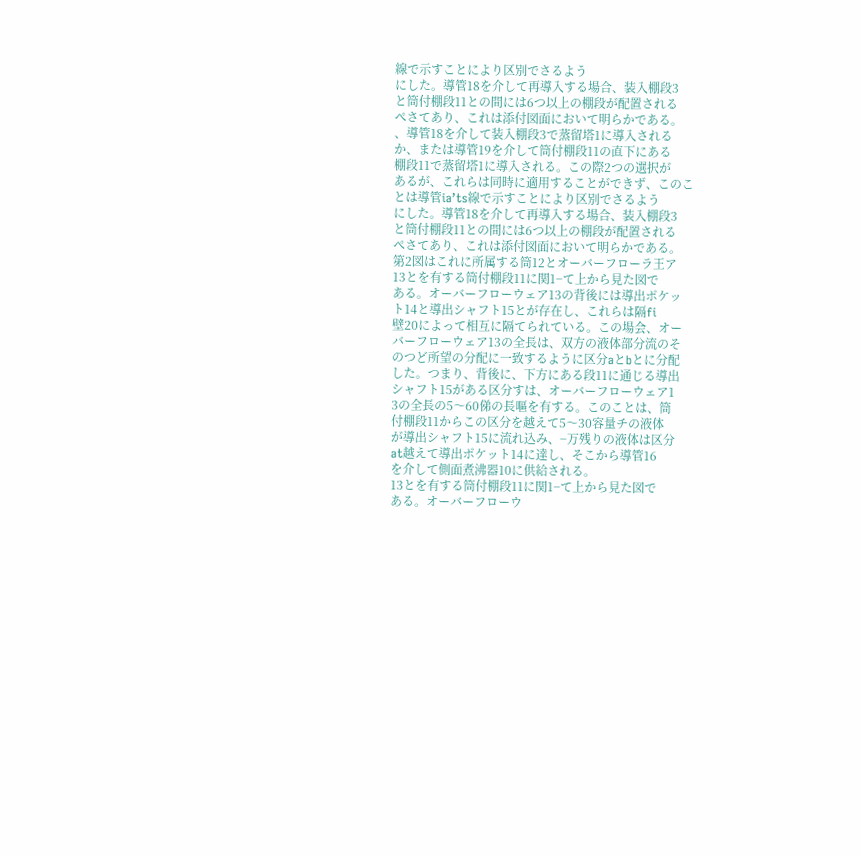線で示すことにより区別でさるよう
にした。導管18を介して再導入する場合、装入棚段3
と筒付棚段11との間には6つ以上の棚段が配置される
ぺさてあり、これは添付図面において明らかである。
、導管18を介して装入棚段3で蒸留塔1に導入される
か、または導管19を介して筒付棚段11の直下にある
棚段11で蒸留塔1に導入される。この際2つの選択が
あるが、これらは同時に適用することができず、このこ
とは導管ia’ts線で示すことにより区別でさるよう
にした。導管18を介して再導入する場合、装入棚段3
と筒付棚段11との間には6つ以上の棚段が配置される
ぺさてあり、これは添付図面において明らかである。
第2図はこれに所属する筒12とオーバーフローラ王ア
13とを有する筒付棚段11に関1−て上から見た図で
ある。オーバーフローウェア13の背後には導出ポケッ
ト14と導出シャフト15とが存在し、これらは隔fi
壁20によって相互に隔てられている。この場会、オー
バーフローウェア13の全長は、双方の液体部分流のそ
のつど所望の分配に一致するように区分aとbとに分配
した。つまり、背後に、下方にある段11に通じる導出
シャフト15がある区分すは、オーバーフローウェア1
3の全長の5〜60俤の長嘔を有する。このことは、筒
付棚段11からこの区分を越えて5〜30容量チの液体
が導出シャフト15に流れ込み、−万残りの液体は区分
at越えて導出ポケット14に達し、そこから導管16
を介して側面煮沸器10に供給される。
13とを有する筒付棚段11に関1−て上から見た図で
ある。オーバーフローウ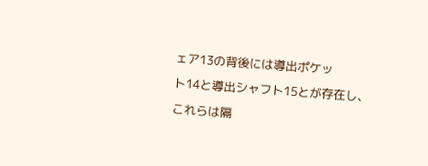ェア13の背後には導出ポケッ
ト14と導出シャフト15とが存在し、これらは隔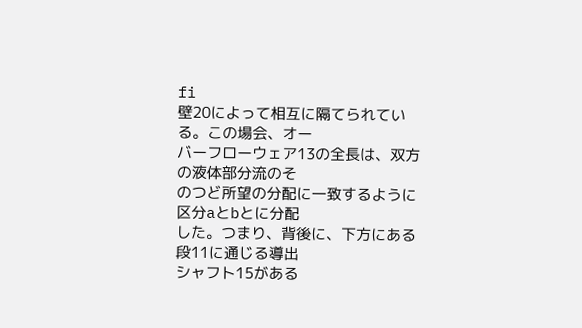fi
壁20によって相互に隔てられている。この場会、オー
バーフローウェア13の全長は、双方の液体部分流のそ
のつど所望の分配に一致するように区分aとbとに分配
した。つまり、背後に、下方にある段11に通じる導出
シャフト15がある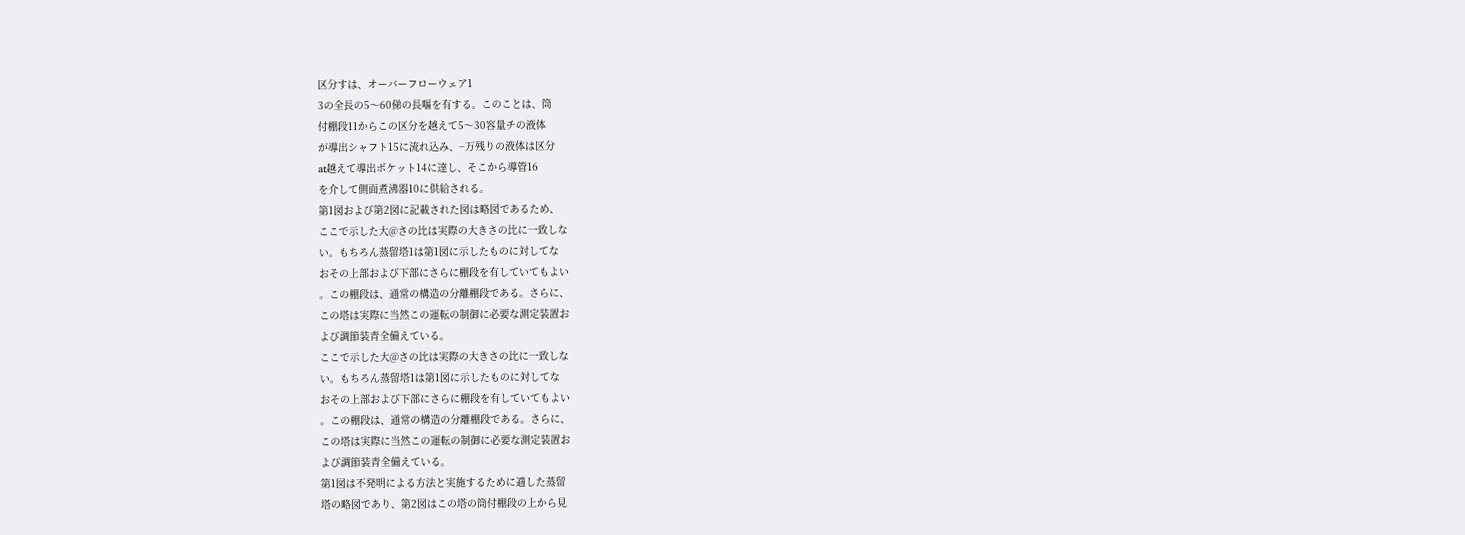区分すは、オーバーフローウェア1
3の全長の5〜60俤の長嘔を有する。このことは、筒
付棚段11からこの区分を越えて5〜30容量チの液体
が導出シャフト15に流れ込み、−万残りの液体は区分
at越えて導出ポケット14に達し、そこから導管16
を介して側面煮沸器10に供給される。
第1図および第2図に記載された図は略図であるため、
ここで示した大@さの比は実際の大きさの比に一致しな
い。もちろん蒸留塔1は第1図に示したものに対してな
おその上部および下部にさらに棚段を有していてもよい
。この棚段は、通常の構造の分離棚段である。さらに、
この塔は実際に当然この運転の制御に必要な測定装置お
よび調節装青全備えている。
ここで示した大@さの比は実際の大きさの比に一致しな
い。もちろん蒸留塔1は第1図に示したものに対してな
おその上部および下部にさらに棚段を有していてもよい
。この棚段は、通常の構造の分離棚段である。さらに、
この塔は実際に当然この運転の制御に必要な測定装置お
よび調節装青全備えている。
第1図は不発明による方法と実施するために適した蒸留
塔の略図であり、第2図はこの塔の筒付棚段の上から見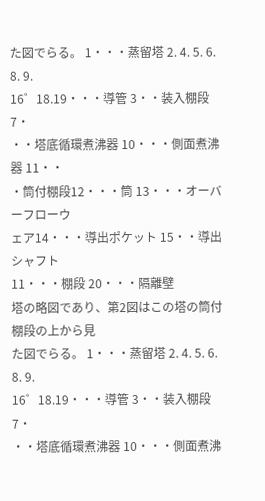た図でらる。 1・・・蒸留塔 2. 4. 5. 6. 8. 9.
16゜18.19・・・導管 3・・装入棚段 7・
・・塔底循環煮沸器 10・・・側面煮沸器 11・・
・筒付棚段12・・・筒 13・・・オーバーフローウ
ェア14・・・導出ポケット 15・・導出シャフト
11・・・棚段 20・・・隔離壁
塔の略図であり、第2図はこの塔の筒付棚段の上から見
た図でらる。 1・・・蒸留塔 2. 4. 5. 6. 8. 9.
16゜18.19・・・導管 3・・装入棚段 7・
・・塔底循環煮沸器 10・・・側面煮沸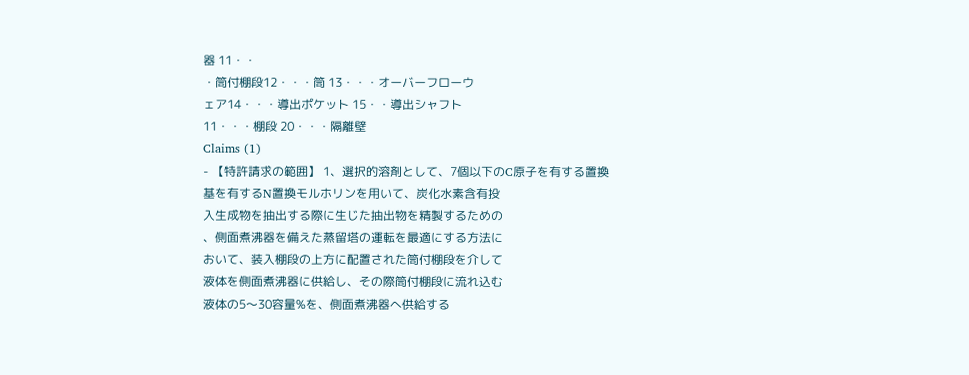器 11・・
・筒付棚段12・・・筒 13・・・オーバーフローウ
ェア14・・・導出ポケット 15・・導出シャフト
11・・・棚段 20・・・隔離壁
Claims (1)
- 【特許請求の範囲】 1、選択的溶剤として、7個以下のC原子を有する置換
基を有するN置換モルホリンを用いて、炭化水素含有投
入生成物を抽出する際に生じた抽出物を精製するための
、側面煮沸器を備えた蒸留塔の運転を最適にする方法に
おいて、装入棚段の上方に配置された筒付棚段を介して
液体を側面煮沸器に供給し、その際筒付棚段に流れ込む
液体の5〜30容量%を、側面煮沸器へ供給する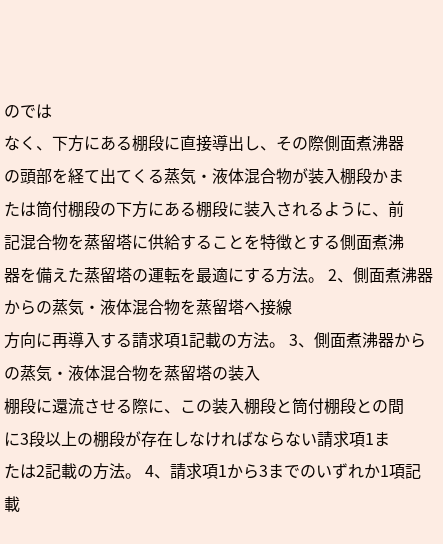のでは
なく、下方にある棚段に直接導出し、その際側面煮沸器
の頭部を経て出てくる蒸気・液体混合物が装入棚段かま
たは筒付棚段の下方にある棚段に装入されるように、前
記混合物を蒸留塔に供給することを特徴とする側面煮沸
器を備えた蒸留塔の運転を最適にする方法。 2、側面煮沸器からの蒸気・液体混合物を蒸留塔へ接線
方向に再導入する請求項1記載の方法。 3、側面煮沸器からの蒸気・液体混合物を蒸留塔の装入
棚段に還流させる際に、この装入棚段と筒付棚段との間
に3段以上の棚段が存在しなければならない請求項1ま
たは2記載の方法。 4、請求項1から3までのいずれか1項記載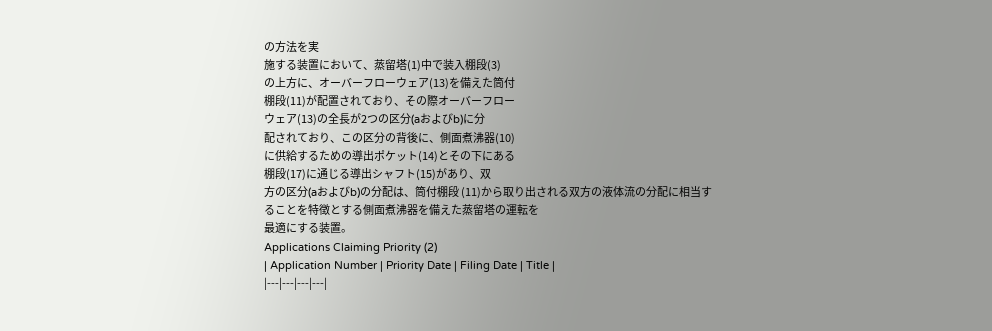の方法を実
施する装置において、蒸留塔(1)中で装入棚段(3)
の上方に、オーバーフローウェア(13)を備えた筒付
棚段(11)が配置されており、その際オーバーフロー
ウェア(13)の全長が2つの区分(aおよびb)に分
配されており、この区分の背後に、側面煮沸器(10)
に供給するための導出ポケット(14)とその下にある
棚段(17)に通じる導出シャフト(15)があり、双
方の区分(aおよびb)の分配は、筒付棚段 (11)から取り出される双方の液体流の分配に相当す
ることを特徴とする側面煮沸器を備えた蒸留塔の運転を
最適にする装置。
Applications Claiming Priority (2)
| Application Number | Priority Date | Filing Date | Title |
|---|---|---|---|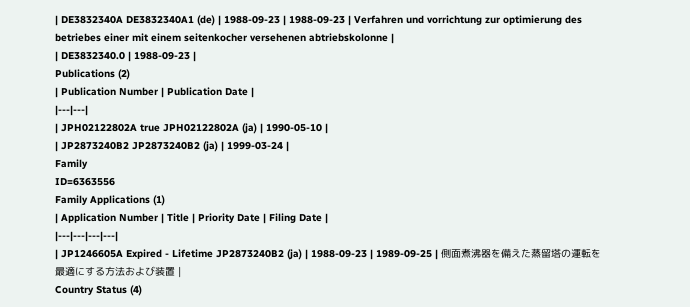| DE3832340A DE3832340A1 (de) | 1988-09-23 | 1988-09-23 | Verfahren und vorrichtung zur optimierung des betriebes einer mit einem seitenkocher versehenen abtriebskolonne |
| DE3832340.0 | 1988-09-23 |
Publications (2)
| Publication Number | Publication Date |
|---|---|
| JPH02122802A true JPH02122802A (ja) | 1990-05-10 |
| JP2873240B2 JP2873240B2 (ja) | 1999-03-24 |
Family
ID=6363556
Family Applications (1)
| Application Number | Title | Priority Date | Filing Date |
|---|---|---|---|
| JP1246605A Expired - Lifetime JP2873240B2 (ja) | 1988-09-23 | 1989-09-25 | 側面煮沸器を備えた蒸留塔の運転を最適にする方法および装置 |
Country Status (4)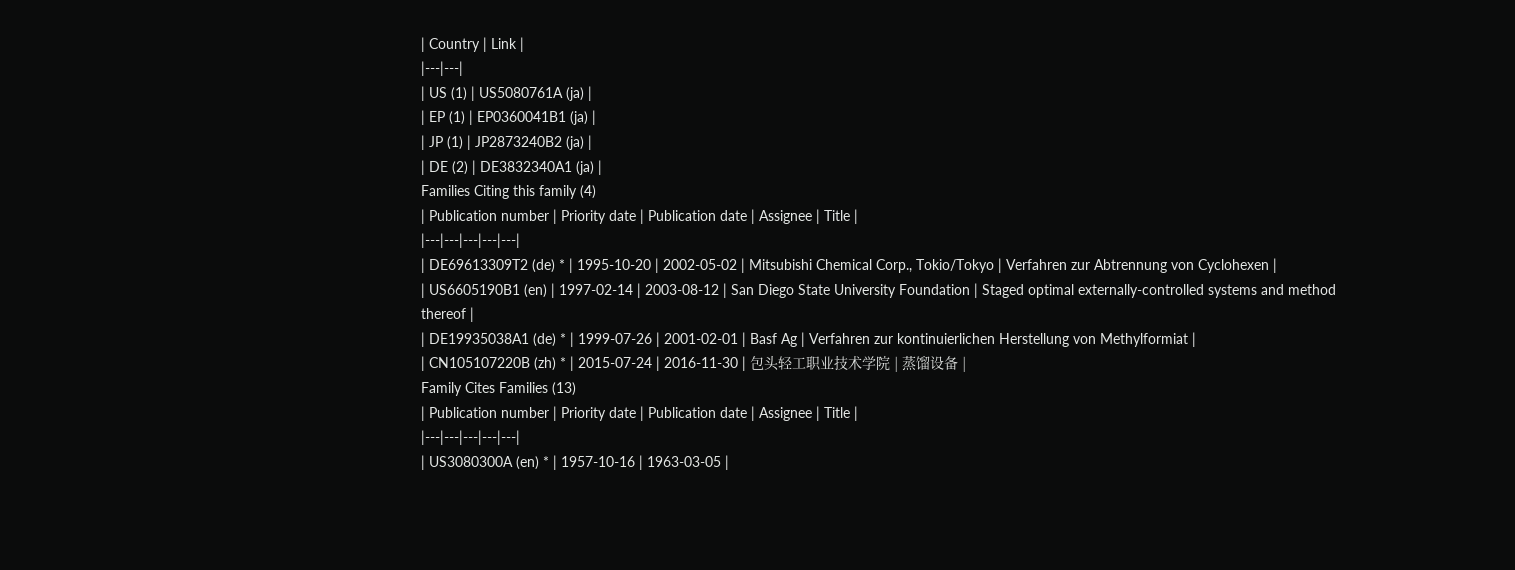| Country | Link |
|---|---|
| US (1) | US5080761A (ja) |
| EP (1) | EP0360041B1 (ja) |
| JP (1) | JP2873240B2 (ja) |
| DE (2) | DE3832340A1 (ja) |
Families Citing this family (4)
| Publication number | Priority date | Publication date | Assignee | Title |
|---|---|---|---|---|
| DE69613309T2 (de) * | 1995-10-20 | 2002-05-02 | Mitsubishi Chemical Corp., Tokio/Tokyo | Verfahren zur Abtrennung von Cyclohexen |
| US6605190B1 (en) | 1997-02-14 | 2003-08-12 | San Diego State University Foundation | Staged optimal externally-controlled systems and method thereof |
| DE19935038A1 (de) * | 1999-07-26 | 2001-02-01 | Basf Ag | Verfahren zur kontinuierlichen Herstellung von Methylformiat |
| CN105107220B (zh) * | 2015-07-24 | 2016-11-30 | 包头轻工职业技术学院 | 蒸馏设备 |
Family Cites Families (13)
| Publication number | Priority date | Publication date | Assignee | Title |
|---|---|---|---|---|
| US3080300A (en) * | 1957-10-16 | 1963-03-05 |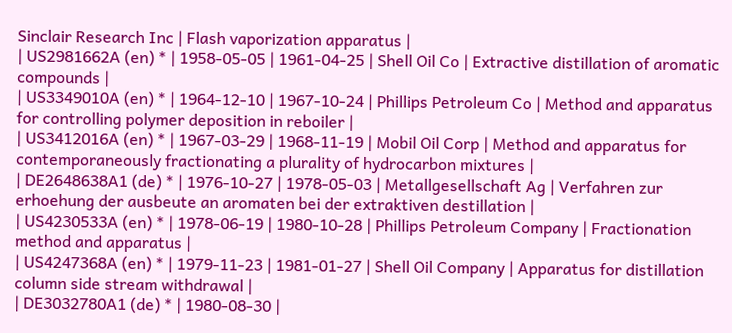Sinclair Research Inc | Flash vaporization apparatus |
| US2981662A (en) * | 1958-05-05 | 1961-04-25 | Shell Oil Co | Extractive distillation of aromatic compounds |
| US3349010A (en) * | 1964-12-10 | 1967-10-24 | Phillips Petroleum Co | Method and apparatus for controlling polymer deposition in reboiler |
| US3412016A (en) * | 1967-03-29 | 1968-11-19 | Mobil Oil Corp | Method and apparatus for contemporaneously fractionating a plurality of hydrocarbon mixtures |
| DE2648638A1 (de) * | 1976-10-27 | 1978-05-03 | Metallgesellschaft Ag | Verfahren zur erhoehung der ausbeute an aromaten bei der extraktiven destillation |
| US4230533A (en) * | 1978-06-19 | 1980-10-28 | Phillips Petroleum Company | Fractionation method and apparatus |
| US4247368A (en) * | 1979-11-23 | 1981-01-27 | Shell Oil Company | Apparatus for distillation column side stream withdrawal |
| DE3032780A1 (de) * | 1980-08-30 |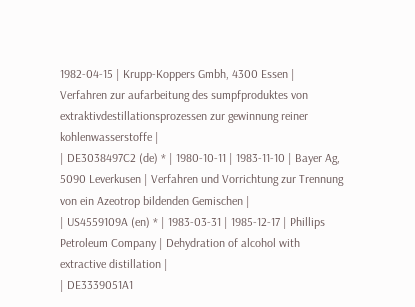1982-04-15 | Krupp-Koppers Gmbh, 4300 Essen | Verfahren zur aufarbeitung des sumpfproduktes von extraktivdestillationsprozessen zur gewinnung reiner kohlenwasserstoffe |
| DE3038497C2 (de) * | 1980-10-11 | 1983-11-10 | Bayer Ag, 5090 Leverkusen | Verfahren und Vorrichtung zur Trennung von ein Azeotrop bildenden Gemischen |
| US4559109A (en) * | 1983-03-31 | 1985-12-17 | Phillips Petroleum Company | Dehydration of alcohol with extractive distillation |
| DE3339051A1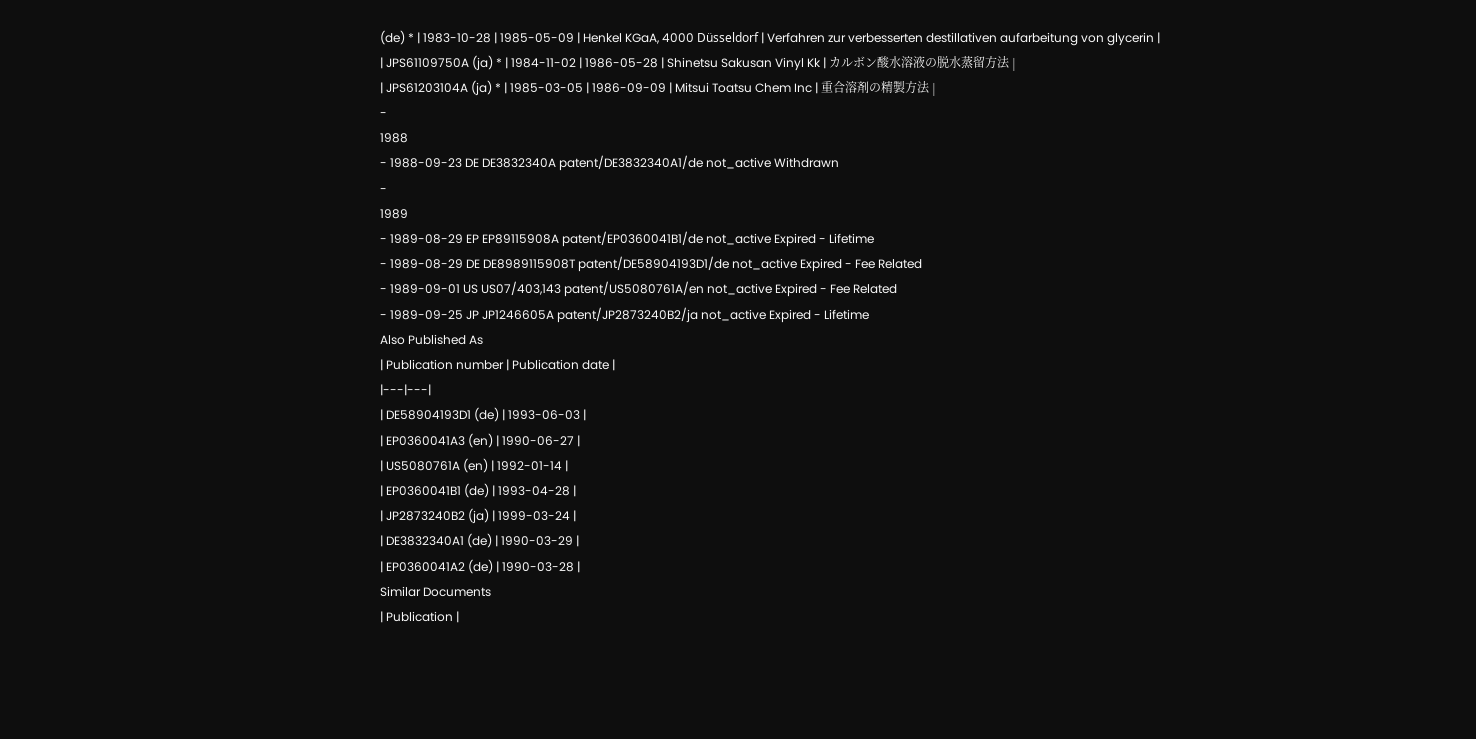(de) * | 1983-10-28 | 1985-05-09 | Henkel KGaA, 4000 Düsseldorf | Verfahren zur verbesserten destillativen aufarbeitung von glycerin |
| JPS61109750A (ja) * | 1984-11-02 | 1986-05-28 | Shinetsu Sakusan Vinyl Kk | カルボン酸水溶液の脱水蒸留方法 |
| JPS61203104A (ja) * | 1985-03-05 | 1986-09-09 | Mitsui Toatsu Chem Inc | 重合溶剤の精製方法 |
-
1988
- 1988-09-23 DE DE3832340A patent/DE3832340A1/de not_active Withdrawn
-
1989
- 1989-08-29 EP EP89115908A patent/EP0360041B1/de not_active Expired - Lifetime
- 1989-08-29 DE DE8989115908T patent/DE58904193D1/de not_active Expired - Fee Related
- 1989-09-01 US US07/403,143 patent/US5080761A/en not_active Expired - Fee Related
- 1989-09-25 JP JP1246605A patent/JP2873240B2/ja not_active Expired - Lifetime
Also Published As
| Publication number | Publication date |
|---|---|
| DE58904193D1 (de) | 1993-06-03 |
| EP0360041A3 (en) | 1990-06-27 |
| US5080761A (en) | 1992-01-14 |
| EP0360041B1 (de) | 1993-04-28 |
| JP2873240B2 (ja) | 1999-03-24 |
| DE3832340A1 (de) | 1990-03-29 |
| EP0360041A2 (de) | 1990-03-28 |
Similar Documents
| Publication |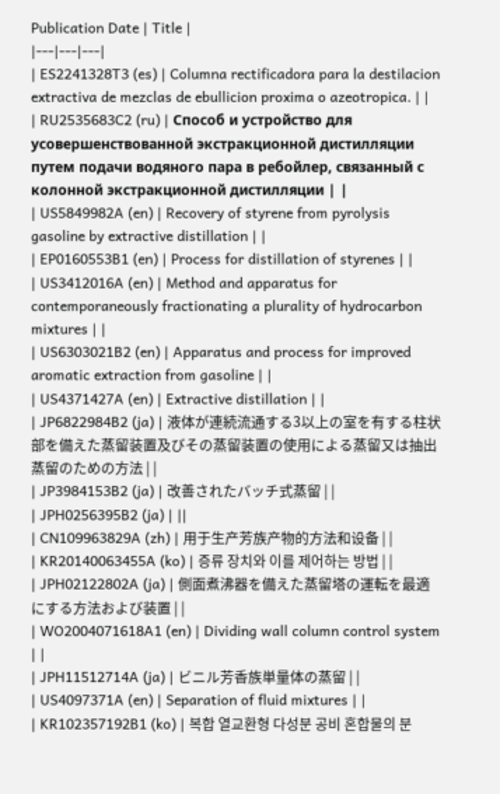Publication Date | Title |
|---|---|---|
| ES2241328T3 (es) | Columna rectificadora para la destilacion extractiva de mezclas de ebullicion proxima o azeotropica. | |
| RU2535683C2 (ru) | Способ и устройство для усовершенствованной экстракционной дистилляции путем подачи водяного пара в ребойлер, связанный с колонной экстракционной дистилляции | |
| US5849982A (en) | Recovery of styrene from pyrolysis gasoline by extractive distillation | |
| EP0160553B1 (en) | Process for distillation of styrenes | |
| US3412016A (en) | Method and apparatus for contemporaneously fractionating a plurality of hydrocarbon mixtures | |
| US6303021B2 (en) | Apparatus and process for improved aromatic extraction from gasoline | |
| US4371427A (en) | Extractive distillation | |
| JP6822984B2 (ja) | 液体が連続流通する3以上の室を有する柱状部を備えた蒸留装置及びその蒸留装置の使用による蒸留又は抽出蒸留のための方法 | |
| JP3984153B2 (ja) | 改善されたバッチ式蒸留 | |
| JPH0256395B2 (ja) | ||
| CN109963829A (zh) | 用于生产芳族产物的方法和设备 | |
| KR20140063455A (ko) | 증류 장치와 이를 제어하는 방법 | |
| JPH02122802A (ja) | 側面煮沸器を備えた蒸留塔の運転を最適にする方法および装置 | |
| WO2004071618A1 (en) | Dividing wall column control system | |
| JPH11512714A (ja) | ビニル芳香族単量体の蒸留 | |
| US4097371A (en) | Separation of fluid mixtures | |
| KR102357192B1 (ko) | 복합 열교환형 다성분 공비 혼합물의 분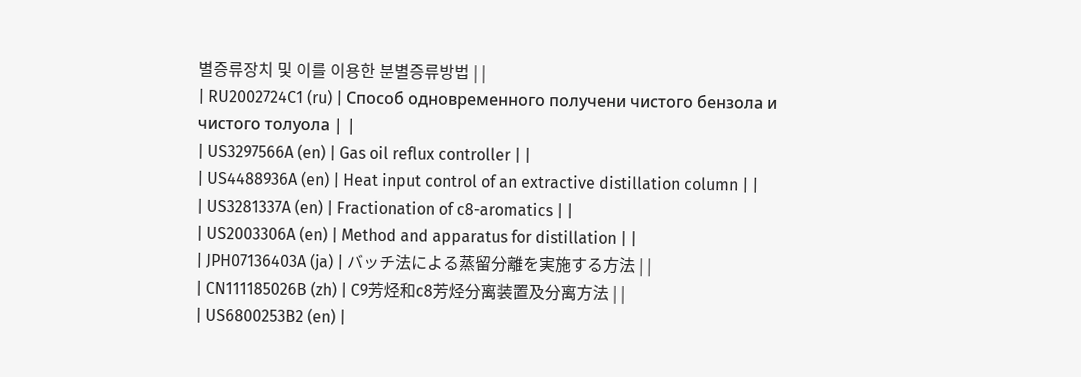별증류장치 및 이를 이용한 분별증류방법 | |
| RU2002724C1 (ru) | Способ одновременного получени чистого бензола и чистого толуола | |
| US3297566A (en) | Gas oil reflux controller | |
| US4488936A (en) | Heat input control of an extractive distillation column | |
| US3281337A (en) | Fractionation of c8-aromatics | |
| US2003306A (en) | Method and apparatus for distillation | |
| JPH07136403A (ja) | バッチ法による蒸留分離を実施する方法 | |
| CN111185026B (zh) | C9芳烃和c8芳烃分离装置及分离方法 | |
| US6800253B2 (en) |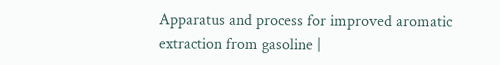Apparatus and process for improved aromatic extraction from gasoline |